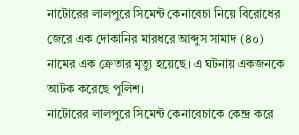নাটোরের লালপুরে সিমেন্ট কেনাবেচা নিয়ে বিরোধের জেরে এক দোকানির মারধরে আব্দুস সামাদ (৪০) নামের এক ক্রেতার মৃত্যু হয়েছে। এ ঘটনায় একজনকে আটক করেছে পুলিশ।
নাটোরের লালপুরে সিমেন্ট কেনাবেচাকে কেন্দ্র করে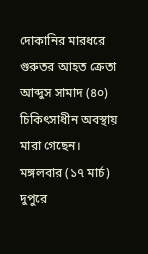দোকানির মারধরে গুরুতর আহত ক্রেতা আব্দুস সামাদ (৪০) চিকিৎসাধীন অবস্থায় মারা গেছেন।
মঙ্গলবার (১৭ মার্চ) দুপুরে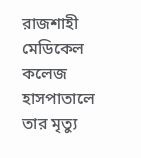রাজশাহী মেডিকেল কলেজ হাসপাতালে তার মৃত্যু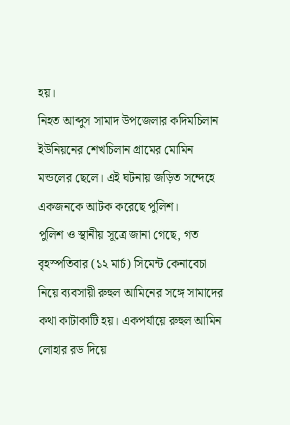হয়।
নিহত আব্দুস সামাদ উপজেলার কদিমচিলান ইউনিয়নের শেখচিলান গ্রামের মোমিন মন্ডলের ছেলে। এই ঘটনায় জড়িত সন্দেহে একজনকে আটক করেছে পুলিশ।
পুলিশ ও স্থানীয় সূত্রে জানা গেছে, গত বৃহস্পতিবার (১২ মার্চ) সিমেন্ট কেনাবেচা নিয়ে ব্যবসায়ী রুহুল আমিনের সঙ্গে সামাদের কথা কাটাকাটি হয়। একপর্যায়ে রুহুল আমিন লোহার রড দিয়ে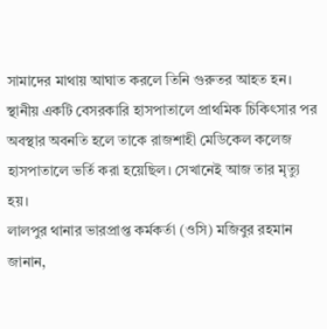সামাদের মাথায় আঘাত করলে তিনি গুরুতর আহত হন। স্থানীয় একটি বেসরকারি হাসপাতালে প্রাথমিক চিকিৎসার পর অবস্থার অবনতি হলে তাকে রাজশাহী মেডিকেল কলেজ হাসপাতালে ভর্তি করা হয়েছিল। সেখানেই আজ তার মৃত্যু হয়।
লালপুর থানার ভারপ্রাপ্ত কর্মকর্তা (ওসি) মজিবুর রহমান জানান,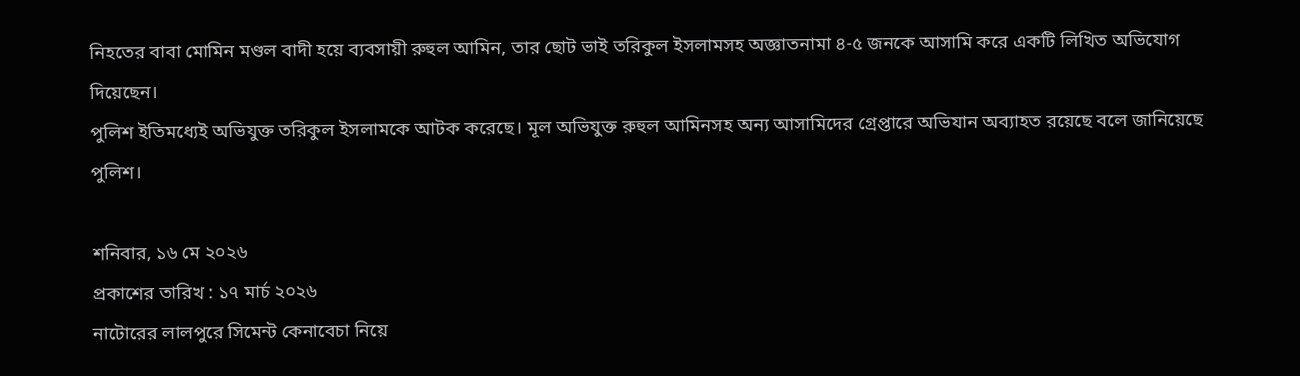নিহতের বাবা মোমিন মণ্ডল বাদী হয়ে ব্যবসায়ী রুহুল আমিন, তার ছোট ভাই তরিকুল ইসলামসহ অজ্ঞাতনামা ৪-৫ জনকে আসামি করে একটি লিখিত অভিযোগ দিয়েছেন।
পুলিশ ইতিমধ্যেই অভিযুক্ত তরিকুল ইসলামকে আটক করেছে। মূল অভিযুক্ত রুহুল আমিনসহ অন্য আসামিদের গ্রেপ্তারে অভিযান অব্যাহত রয়েছে বলে জানিয়েছে পুলিশ।

শনিবার, ১৬ মে ২০২৬
প্রকাশের তারিখ : ১৭ মার্চ ২০২৬
নাটোরের লালপুরে সিমেন্ট কেনাবেচা নিয়ে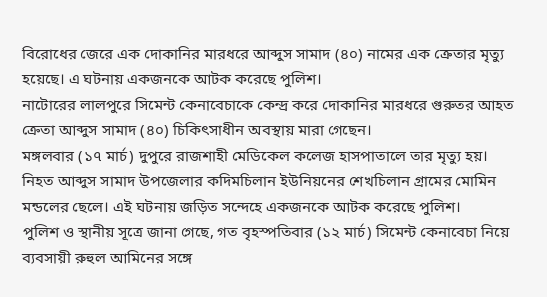বিরোধের জেরে এক দোকানির মারধরে আব্দুস সামাদ (৪০) নামের এক ক্রেতার মৃত্যু হয়েছে। এ ঘটনায় একজনকে আটক করেছে পুলিশ।
নাটোরের লালপুরে সিমেন্ট কেনাবেচাকে কেন্দ্র করে দোকানির মারধরে গুরুতর আহত ক্রেতা আব্দুস সামাদ (৪০) চিকিৎসাধীন অবস্থায় মারা গেছেন।
মঙ্গলবার (১৭ মার্চ) দুপুরে রাজশাহী মেডিকেল কলেজ হাসপাতালে তার মৃত্যু হয়।
নিহত আব্দুস সামাদ উপজেলার কদিমচিলান ইউনিয়নের শেখচিলান গ্রামের মোমিন মন্ডলের ছেলে। এই ঘটনায় জড়িত সন্দেহে একজনকে আটক করেছে পুলিশ।
পুলিশ ও স্থানীয় সূত্রে জানা গেছে, গত বৃহস্পতিবার (১২ মার্চ) সিমেন্ট কেনাবেচা নিয়ে ব্যবসায়ী রুহুল আমিনের সঙ্গে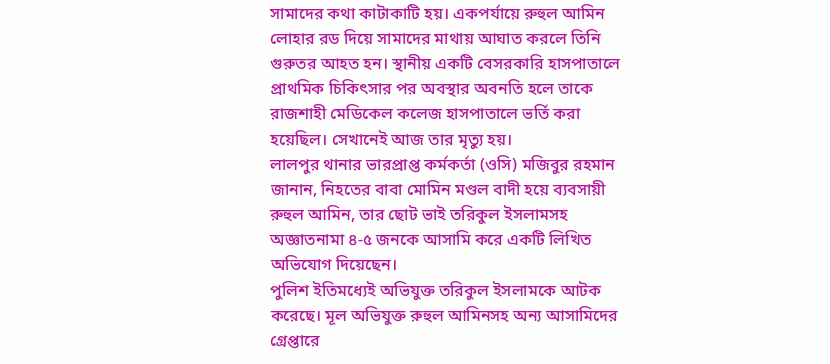সামাদের কথা কাটাকাটি হয়। একপর্যায়ে রুহুল আমিন লোহার রড দিয়ে সামাদের মাথায় আঘাত করলে তিনি গুরুতর আহত হন। স্থানীয় একটি বেসরকারি হাসপাতালে প্রাথমিক চিকিৎসার পর অবস্থার অবনতি হলে তাকে রাজশাহী মেডিকেল কলেজ হাসপাতালে ভর্তি করা হয়েছিল। সেখানেই আজ তার মৃত্যু হয়।
লালপুর থানার ভারপ্রাপ্ত কর্মকর্তা (ওসি) মজিবুর রহমান জানান, নিহতের বাবা মোমিন মণ্ডল বাদী হয়ে ব্যবসায়ী রুহুল আমিন, তার ছোট ভাই তরিকুল ইসলামসহ অজ্ঞাতনামা ৪-৫ জনকে আসামি করে একটি লিখিত অভিযোগ দিয়েছেন।
পুলিশ ইতিমধ্যেই অভিযুক্ত তরিকুল ইসলামকে আটক করেছে। মূল অভিযুক্ত রুহুল আমিনসহ অন্য আসামিদের গ্রেপ্তারে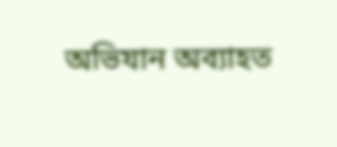অভিযান অব্যাহত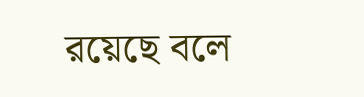রয়েছে বলে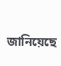জানিয়েছে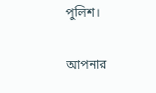পুলিশ।

আপনার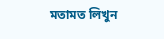মতামত লিখুন